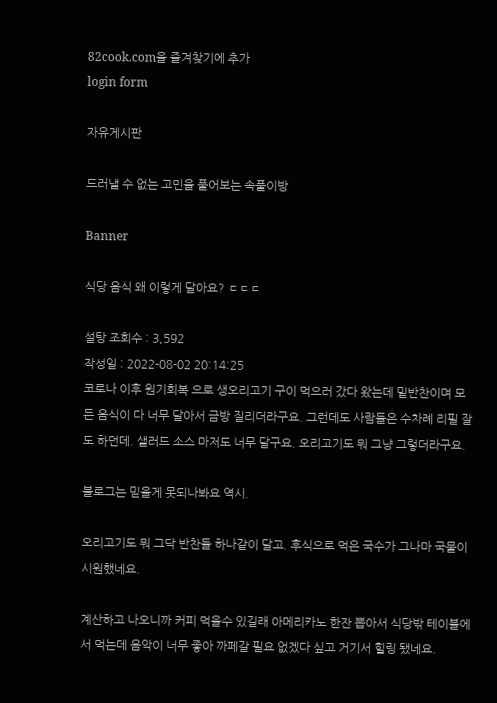82cook.com을 즐겨찾기에 추가
login form

자유게시판

드러낼 수 없는 고민을 풀어보는 속풀이방

Banner

식당 음식 왜 이렇게 달아요? ㄷㄷㄷ

설탕 조회수 : 3,592
작성일 : 2022-08-02 20:14:25
코로나 이후 원기회복 으로 생오리고기 구이 먹으러 갔다 왔는데 밑반찬이며 모든 음식이 다 너무 달아서 금방 질리더라구요. 그런데도 사람들은 수차례 리필 잘도 하던데. 샐러드 소스 마저도 너무 달구요. 오리고기도 뭐 그냥 그렇더라구요.

블로그는 믿을게 못되나봐요 역시.

오리고기도 뭐 그닥 반찬들 하나같이 달고. 후식으로 먹은 국수가 그나마 국물이 시원했네요.

계산하고 나오니까 커피 먹을수 있길래 아메리카노 한잔 뽑아서 식당밖 테이블에서 먹는데 음악이 너무 좋아 까페갈 필요 없겠다 싶고 거기서 힐링 됐네요.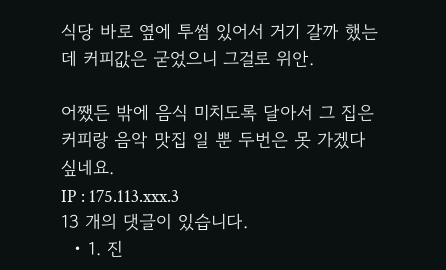식당 바로 옆에 투썸 있어서 거기 갈까 했는데 커피값은 굳었으니 그걸로 위안.

어쨌든 밖에 음식 미치도록 달아서 그 집은 커피랑 음악 맛집 일 뿐 두번은 못 가겠다 싶네요.
IP : 175.113.xxx.3
13 개의 댓글이 있습니다.
  • 1. 진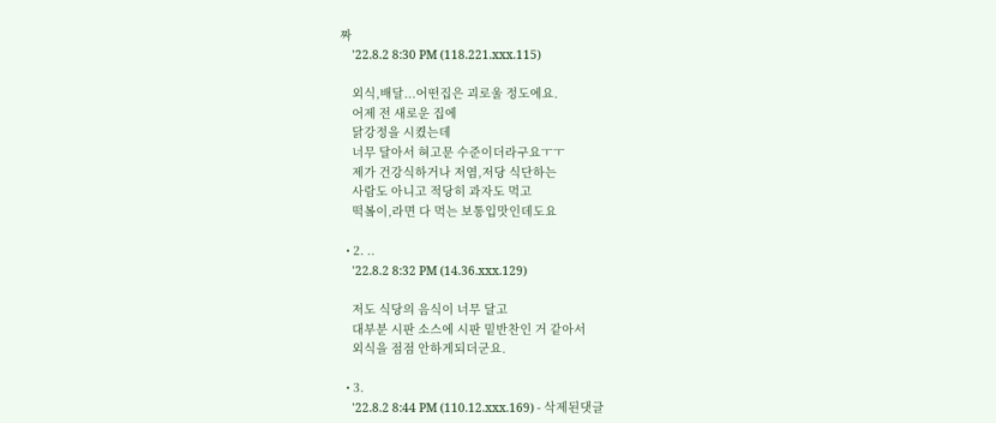짜
    '22.8.2 8:30 PM (118.221.xxx.115)

    외식,배달...어떤집은 괴로울 정도에요.
    어제 전 새로운 집에
    닭강정을 시켰는데
    너무 달아서 혀고문 수준이더라구요ㅜㅜ
    제가 건강식하거나 저염,저당 식단하는
    사람도 아니고 적당히 과자도 먹고
    떡봌이,라면 다 먹는 보통입맛인데도요

  • 2. ..
    '22.8.2 8:32 PM (14.36.xxx.129)

    저도 식당의 음식이 너무 달고
    대부분 시판 소스에 시판 밑반찬인 거 같아서
    외식을 점점 안하게되더군요.

  • 3.
    '22.8.2 8:44 PM (110.12.xxx.169) - 삭제된댓글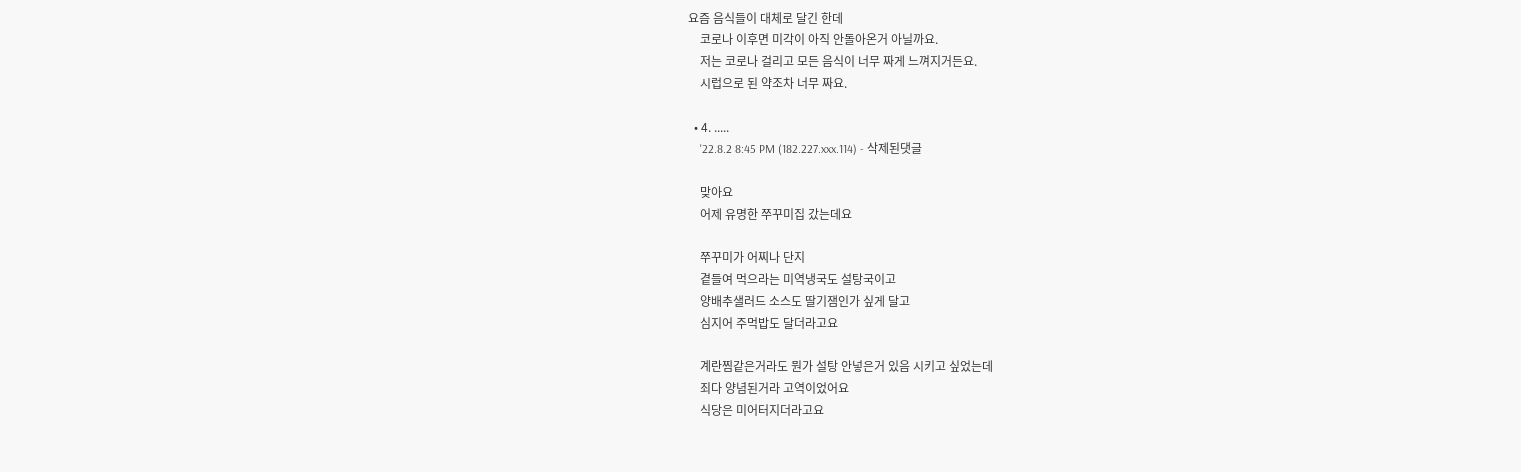요즘 음식들이 대체로 달긴 한데
    코로나 이후면 미각이 아직 안돌아온거 아닐까요.
    저는 코로나 걸리고 모든 음식이 너무 짜게 느껴지거든요.
    시럽으로 된 약조차 너무 짜요.

  • 4. .....
    '22.8.2 8:45 PM (182.227.xxx.114) - 삭제된댓글

    맞아요
    어제 유명한 쭈꾸미집 갔는데요

    쭈꾸미가 어찌나 단지
    곁들여 먹으라는 미역냉국도 설탕국이고
    양배추샐러드 소스도 딸기잼인가 싶게 달고
    심지어 주먹밥도 달더라고요

    계란찜같은거라도 뭔가 설탕 안넣은거 있음 시키고 싶었는데
    죄다 양념된거라 고역이었어요
    식당은 미어터지더라고요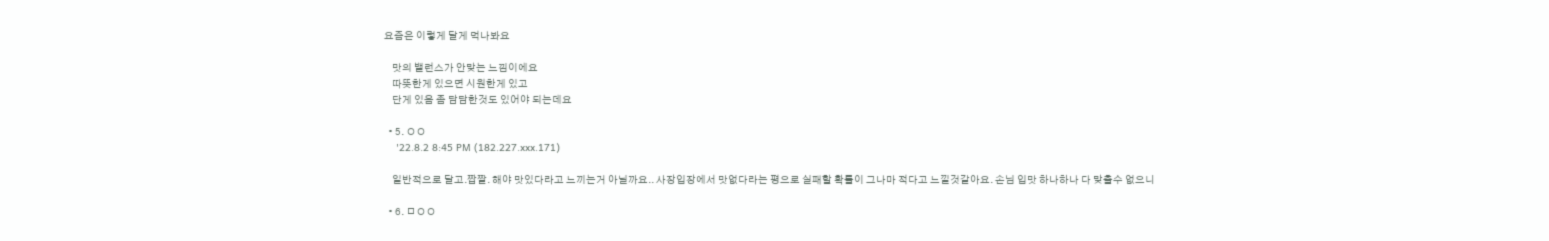요즘은 이렇게 달게 먹나봐요

    맛의 밸런스가 안맞는 느낌이에요
    따뜻한게 있으면 시원한게 있고
    단게 있음 좀 담담한것도 있어야 되는데요

  • 5. ㅇㅇ
    '22.8.2 8:45 PM (182.227.xxx.171)

    일반적으로 달고.짭짤. 해야 맛있다라고 느끼는거 아닐까요.. 사장입장에서 맛없다라는 평으로 실패할 확률이 그나마 적다고 느낄것같아요. 손님 입맛 하나하나 다 맞출수 없으니

  • 6. ㅁㅇㅇ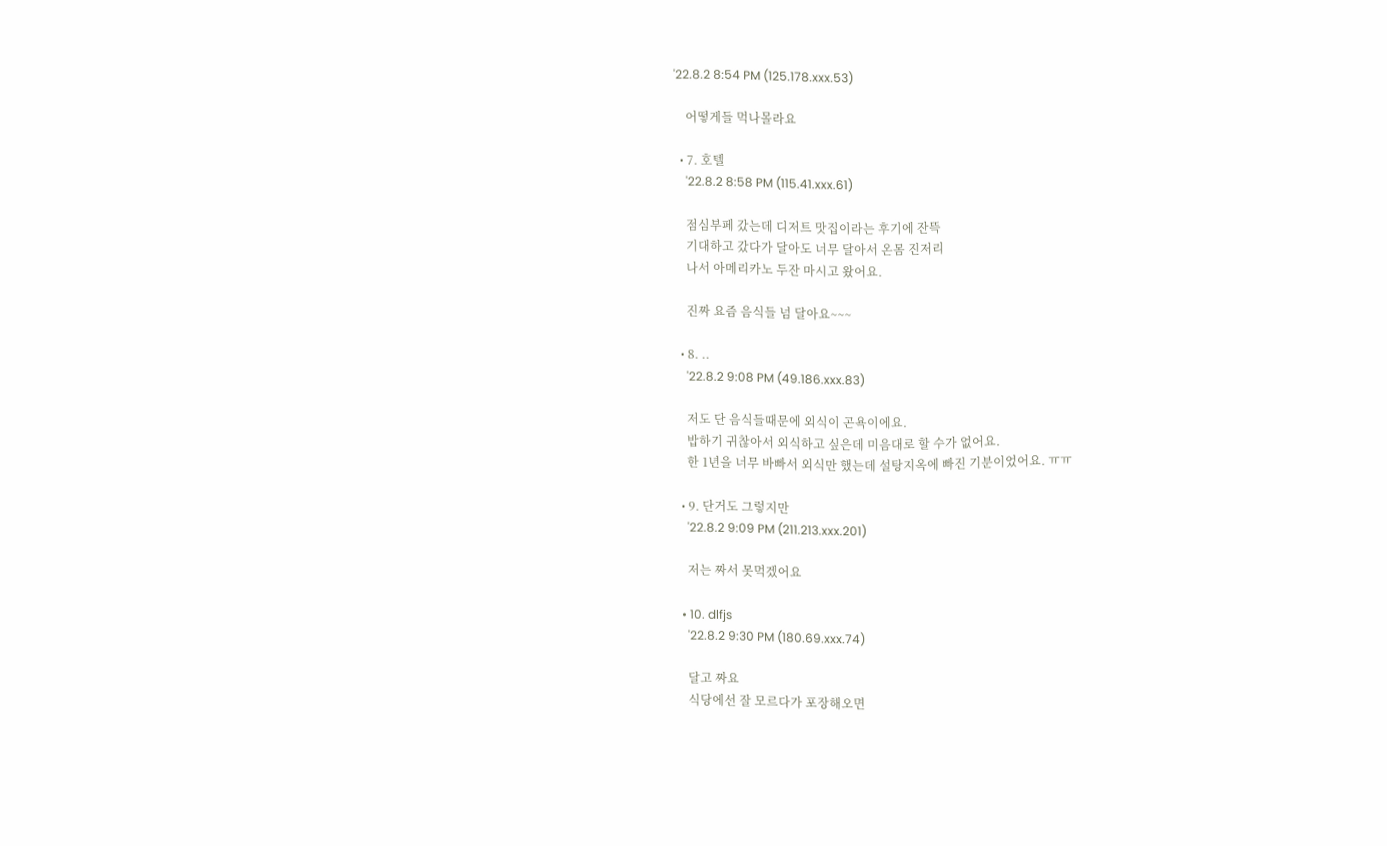'22.8.2 8:54 PM (125.178.xxx.53)

    어떻게들 먹나몰라요

  • 7. 호텔
    '22.8.2 8:58 PM (115.41.xxx.61)

    점심부페 갔는데 디저트 맛집이라는 후기에 잔뜩
    기대하고 갔다가 달아도 너무 달아서 온몸 진저리
    나서 아메리카노 두잔 마시고 왔어요.

    진짜 요즘 음식들 넘 달아요~~~

  • 8. ..
    '22.8.2 9:08 PM (49.186.xxx.83)

    저도 단 음식들때문에 외식이 곤욕이에요.
    밥하기 귀찮아서 외식하고 싶은데 미음대로 할 수가 없어요.
    한 1년을 너무 바빠서 외식만 했는데 설탕지옥에 빠진 기분이었어요. ㅠㅠ

  • 9. 단거도 그렇지만
    '22.8.2 9:09 PM (211.213.xxx.201)

    저는 짜서 못먹겠어요

  • 10. dlfjs
    '22.8.2 9:30 PM (180.69.xxx.74)

    달고 짜요
    식당에선 잘 모르다가 포장해오면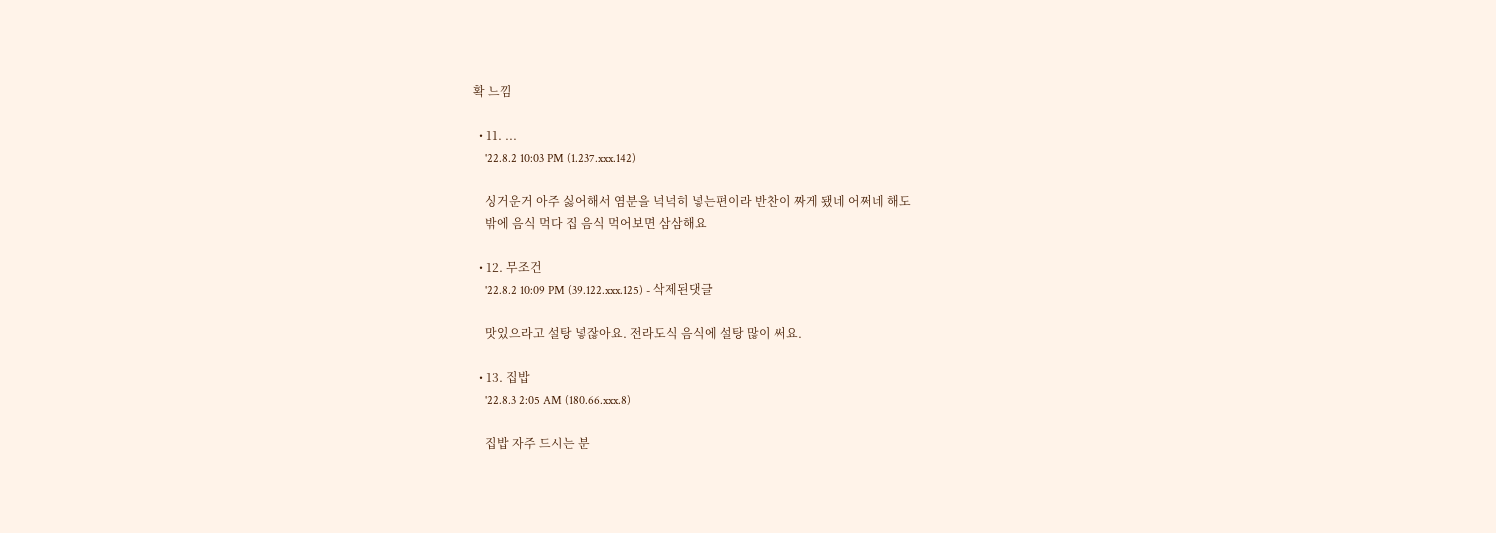확 느낌

  • 11. ...
    '22.8.2 10:03 PM (1.237.xxx.142)

    싱거운거 아주 싫어해서 염분을 넉넉히 넣는편이라 반찬이 짜게 됐네 어쩌네 해도
    밖에 음식 먹다 집 음식 먹어보면 삼삼해요

  • 12. 무조건
    '22.8.2 10:09 PM (39.122.xxx.125) - 삭제된댓글

    맛있으라고 설탕 넣잖아요. 전라도식 음식에 설탕 많이 써요.

  • 13. 집밥
    '22.8.3 2:05 AM (180.66.xxx.8)

    집밥 자주 드시는 분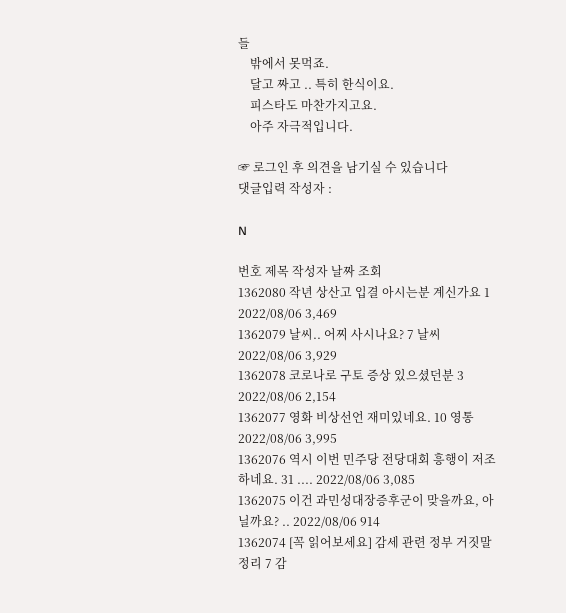들
    밖에서 못먹죠.
    달고 짜고 .. 특히 한식이요.
    피스타도 마찬가지고요.
    아주 자극적입니다.

☞ 로그인 후 의견을 남기실 수 있습니다
댓글입력 작성자 :

N

번호 제목 작성자 날짜 조회
1362080 작년 상산고 입결 아시는분 계신가요 1 2022/08/06 3,469
1362079 날씨.. 어찌 사시나요? 7 날씨 2022/08/06 3,929
1362078 코로나로 구토 증상 있으셨던분 3 2022/08/06 2,154
1362077 영화 비상선언 재미있네요. 10 영통 2022/08/06 3,995
1362076 역시 이번 민주당 전당대회 흥행이 저조하네요. 31 .... 2022/08/06 3,085
1362075 이건 과민성대장증후군이 맞을까요, 아닐까요? .. 2022/08/06 914
1362074 [꼭 읽어보세요] 감세 관련 정부 거짓말 정리 7 감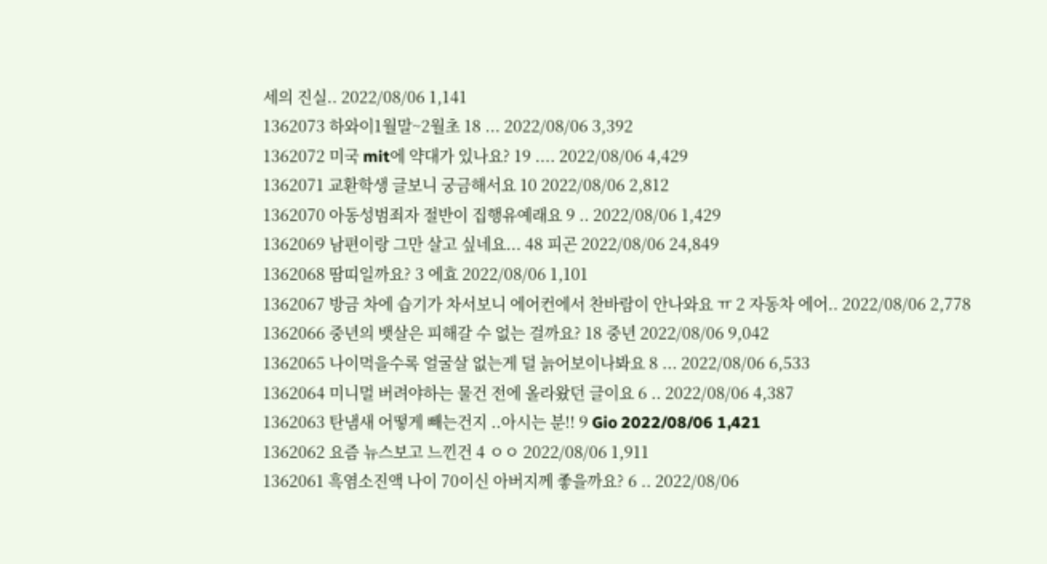세의 진실.. 2022/08/06 1,141
1362073 하와이1월말~2월초 18 ... 2022/08/06 3,392
1362072 미국 mit에 약대가 있나요? 19 .... 2022/08/06 4,429
1362071 교환학생 글보니 궁금해서요 10 2022/08/06 2,812
1362070 아동성범죄자 절반이 집행유예래요 9 .. 2022/08/06 1,429
1362069 남편이랑 그만 살고 싶네요... 48 피곤 2022/08/06 24,849
1362068 땀띠일까요? 3 에효 2022/08/06 1,101
1362067 방금 차에 습기가 차서보니 에어컨에서 찬바람이 안나와요 ㅠ 2 자동차 에어.. 2022/08/06 2,778
1362066 중년의 뱃살은 피해갈 수 없는 걸까요? 18 중년 2022/08/06 9,042
1362065 나이먹을수록 얼굴살 없는게 덜 늙어보이나봐요 8 ... 2022/08/06 6,533
1362064 미니멀 버려야하는 물건 전에 올라왔던 글이요 6 .. 2022/08/06 4,387
1362063 탄냄새 어떻게 빼는건지 ..아시는 분!! 9 Gio 2022/08/06 1,421
1362062 요즘 뉴스보고 느낀건 4 ㅇㅇ 2022/08/06 1,911
1362061 흑염소진액 나이 70이신 아버지께 좋을까요? 6 .. 2022/08/06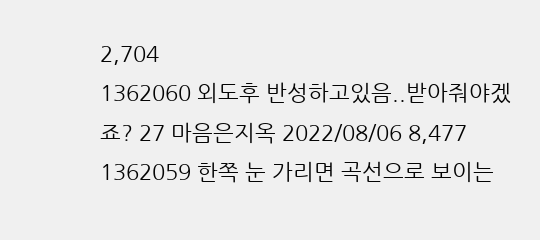2,704
1362060 외도후 반성하고있음..받아줘야겠죠? 27 마음은지옥 2022/08/06 8,477
1362059 한쪽 눈 가리면 곡선으로 보이는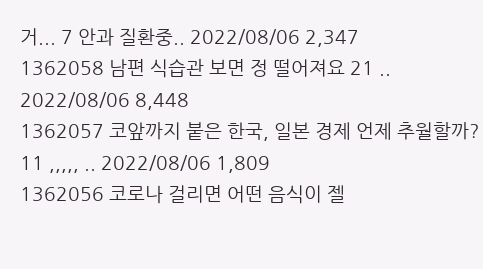거... 7 안과 질환중.. 2022/08/06 2,347
1362058 남편 식습관 보면 정 떨어져요 21 .. 2022/08/06 8,448
1362057 코앞까지 붙은 한국, 일본 경제 언제 추월할까? 11 ,,,,, .. 2022/08/06 1,809
1362056 코로나 걸리면 어떤 음식이 젤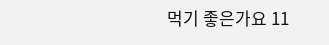먹기 좋은가요 11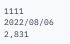1111 2022/08/06 2,831